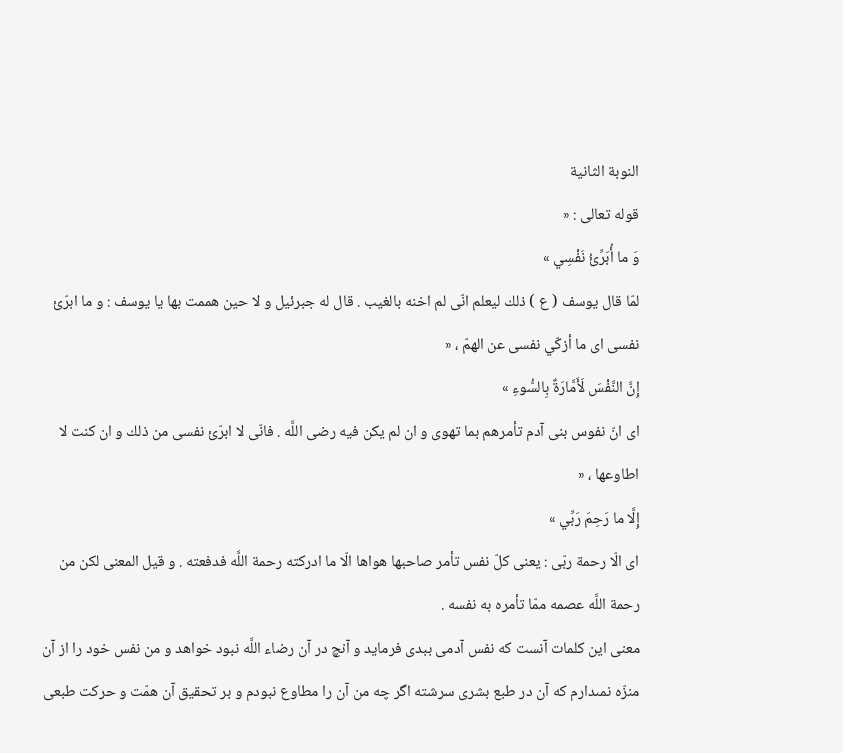النوبة الثانية
قوله تعالى : «
وَ ما أُبَرِّئُ نَفْسِي »
لمّا قال يوسف ( ع ) ذلك ليعلم انّى لم اخنه بالغيب . قال له جبرئيل و لا حين هممت بها يا يوسف : و ما ابرّئ نفسى اى ما أزكّي نفسى عن الهمّ ، «
إِنَّ النَّفْسَ لَأَمَّارَةٌ بِالسُّوءِ »
اى انّ نفوس بنى آدم تأمرهم بما تهوى و ان لم يكن فيه رضى اللَّه . فانّى لا ابرّئ نفسى من ذلك و ان كنت لا اطاوعها ، «
إِلَّا ما رَحِمَ رَبِّي »
اى الّا رحمة ربّى : يعنى كلّ نفس تأمر صاحبها هواها الّا ما ادركته رحمة اللَّه فدفعته . و قيل المعنى لكن من رحمة اللَّه عصمه ممّا تأمره به نفسه .
معنى اين كلمات آنست كه نفس آدمى ببدى فرمايد و آنچ در آن رضاء اللَّه نبود خواهد و من نفس خود را از آن منزّه نمىدارم كه آن در طبع بشرى سرشته اگر چه من آن را مطاوع نبودم و بر تحقيق آن همّت و حركت طبعى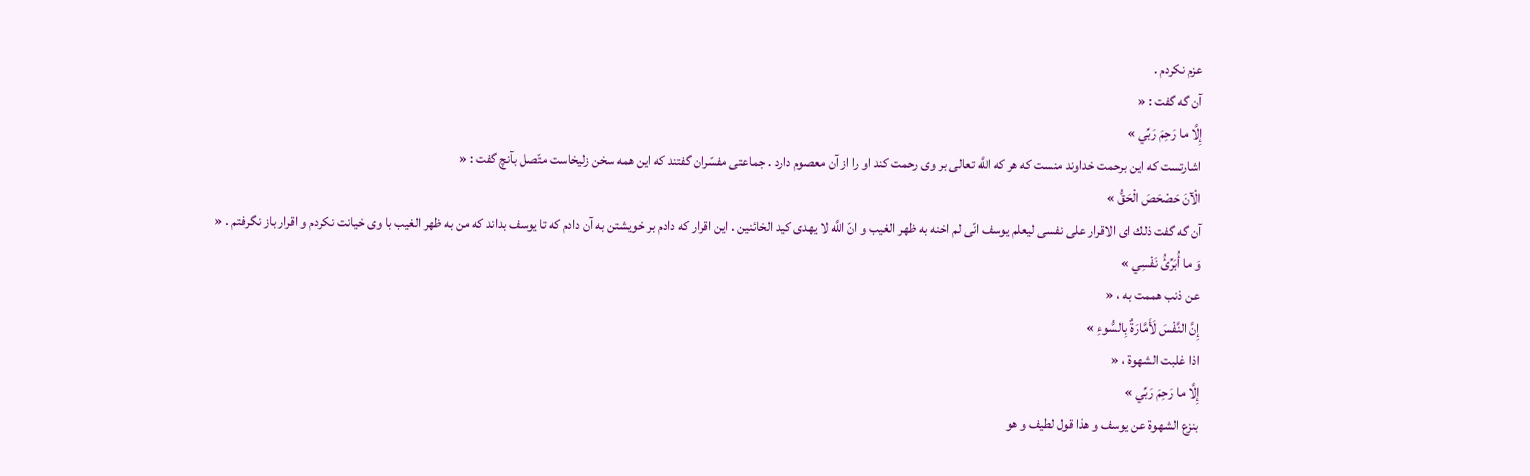عزم نكردم .
آن گه گفت : «
إِلَّا ما رَحِمَ رَبِّي »
اشارتست كه اين برحمت خداوند منست كه هر كه اللَّه تعالى بر وى رحمت كند او را از آن معصوم دارد . جماعتى مفسّران گفتند كه اين همه سخن زليخاست متّصل بآنچ گفت : «
الْآنَ حَصْحَصَ الْحَقُّ »
آن گه گفت ذلك اى الاقرار على نفسى ليعلم يوسف انّى لم اخنه به ظهر الغيب و انّ اللَّه لا يهدى كيد الخائنين . اين اقرار كه دادم بر خويشتن به آن دادم كه تا يوسف بداند كه من به ظهر الغيب با وى خيانت نكردم و اقرار باز نگرفتم . «
وَ ما أُبَرِّئُ نَفْسِي »
عن ذنب هممت به ، «
إِنَّ النَّفْسَ لَأَمَّارَةٌ بِالسُّوءِ »
اذا غلبت الشهوة ، «
إِلَّا ما رَحِمَ رَبِّي »
بنزع الشهوة عن يوسف و هذا قول لطيف و هو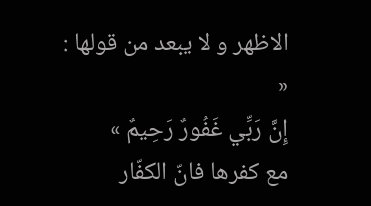الاظهر و لا يبعد من قولها :
«
إِنَّ رَبِّي غَفُورٌ رَحِيمٌ »
مع كفرها فانّ الكفّار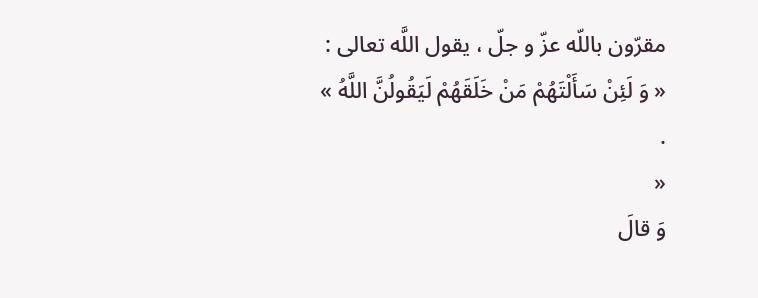مقرّون باللّه عزّ و جلّ ، يقول اللَّه تعالى :
« وَ لَئِنْ سَأَلْتَهُمْ مَنْ خَلَقَهُمْ لَيَقُولُنَّ اللَّهُ »
.
«
وَ قالَ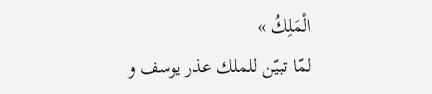الْمَلِكُ »
لمّا تبيّن للملك عذر يوسف و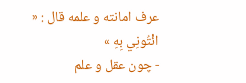عرف امانته و علمه قال : «
ائْتُونِي بِهِ »
- چون عقل و علم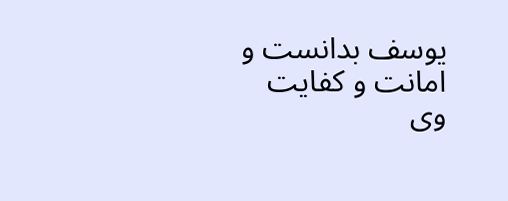يوسف بدانست و امانت و كفايت وى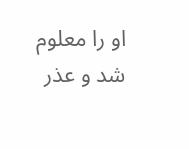او را معلوم شد و عذر